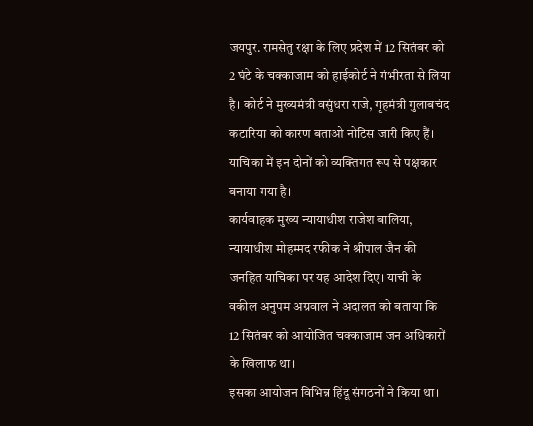जयपुर. रामसेतु रक्षा के लिए प्रदेश में 12 सितंबर को 2 घंटे के चक्काजाम को हाईकोर्ट ने गंभीरता से लिया है। कोर्ट ने मुख्यमंत्री वसुंधरा राजे, गृहमंत्री गुलाबचंद कटारिया को कारण बताओ नोटिस जारी किए हैं। याचिका में इन दोनों को व्यक्तिगत रूप से पक्षकार बनाया गया है।
कार्यवाहक मुख्य न्यायाधीश राजेश बालिया, न्यायाधीश मोहम्मद रफीक ने श्रीपाल जैन की जनहित याचिका पर यह आदेश दिए। याची के वकील अनुपम अग्रवाल ने अदालत को बताया कि 12 सितंबर को आयोजित चक्काजाम जन अधिकारों के खिलाफ था।
इसका आयोजन विभिन्न हिंदू संगठनों ने किया था।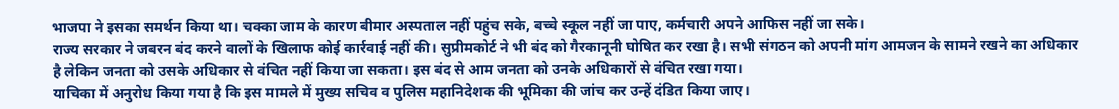भाजपा ने इसका समर्थन किया था। चक्का जाम के कारण बीमार अस्पताल नहीं पहुंच सके, बच्चे स्कूल नहीं जा पाए, कर्मचारी अपने आफिस नहीं जा सके।
राज्य सरकार ने जबरन बंद करने वालों के खिलाफ कोई कार्रवाई नहीं की। सुप्रीमकोर्ट ने भी बंद को गैरकानूनी घोषित कर रखा है। सभी संगठन को अपनी मांग आमजन के सामने रखने का अधिकार है लेकिन जनता को उसके अधिकार से वंचित नहीं किया जा सकता। इस बंद से आम जनता को उनके अधिकारों से वंचित रखा गया।
याचिका में अनुरोध किया गया है कि इस मामले में मुख्य सचिव व पुलिस महानिदेशक की भूमिका की जांच कर उन्हें दंडित किया जाए।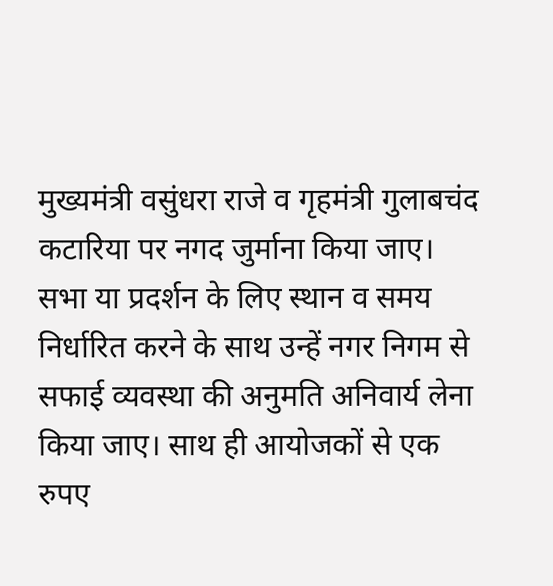मुख्यमंत्री वसुंधरा राजे व गृहमंत्री गुलाबचंद कटारिया पर नगद जुर्माना किया जाए।
सभा या प्रदर्शन के लिए स्थान व समय निर्धारित करने के साथ उन्हें नगर निगम से सफाई व्यवस्था की अनुमति अनिवार्य लेना किया जाए। साथ ही आयोजकों से एक रुपए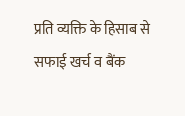प्रति व्यक्ति के हिसाब से सफाई खर्च व बैंक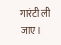गारंटी ली जाए।